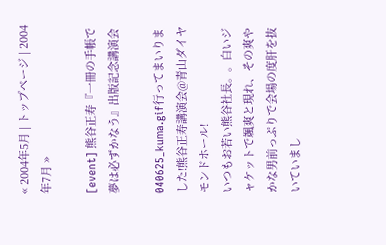« 2004年5月 | トップページ | 2004年7月 »

[event] 熊谷正寿『一冊の手帳で夢は必ずかなう』出版記念講演会

040625_kuma.gif行ってまいりました!熊谷正寿講演会@青山ダイヤモンドホール!
いつもお若い熊谷社長。。白いジャケットで颯爽と現れ、その爽やかな男前っぷりで会場の度肝を抜いていまし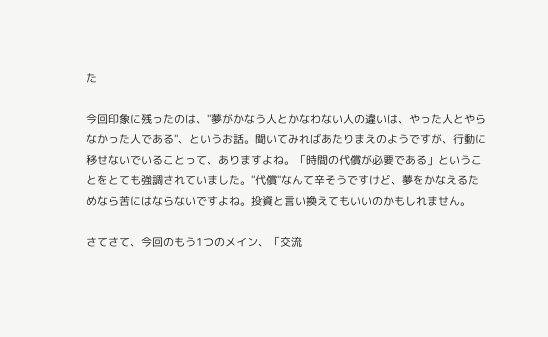た

今回印象に残ったのは、"夢がかなう人とかなわない人の違いは、やった人とやらなかった人である"、というお話。聞いてみればあたりまえのようですが、行動に移せないでいることって、ありますよね。「時間の代償が必要である」ということをとても強調されていました。"代償"なんて辛そうですけど、夢をかなえるためなら苦にはならないですよね。投資と言い換えてもいいのかもしれません。

さてさて、今回のもう1つのメイン、「交流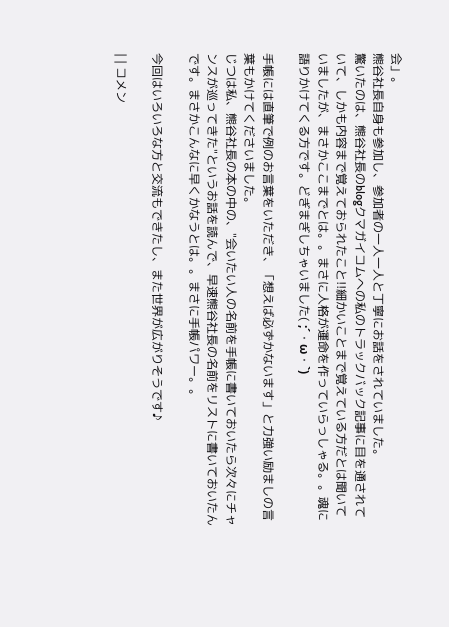会」。
熊谷社長自身も参加し、参加者の一人一人と丁寧にお話をされていました。
驚いたのは、熊谷社長のblogクマガイコムへの私のトラックバック記事に目を通されていて、しかも内容まで覚えておられたこと!!細かいことまで覚えている方だとは聞いていましたが、まさかここまでとは。。まさに人格が運命を作っていらっしゃる。。魂に語りかけてくる方です。どぎまぎしちゃいました( ;´・ω・`)

手帳には直筆で例のお言葉をいただき、「想えば必ずかないます」と力強い励ましの言葉もかけてくださいました。
じつは私、熊谷社長の本の中の、"会いたい人の名前を手帳に書いておいたら次々にチャンスが巡ってきた"というお話を読んで、早速熊谷社長の名前をリストに書いておいたんです。まさかこんなに早くかなうとは。。まさに手帳パワー。。

今回はいろいろな方と交流もできたし、また世界が広がりそうです♪

| | コメン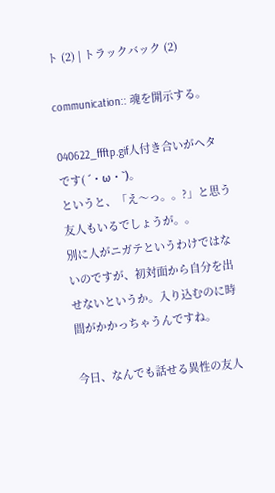ト (2) | トラックバック (2)

communication:: 魂を開示する。

040622_ffftp.gif人付き合いがヘタです( ´・ω・`)。
というと、「え〜っ。。?」と思う友人もいるでしょうが。。
別に人がニガテというわけではないのですが、初対面から自分を出せないというか。入り込むのに時間がかかっちゃうんですね。

今日、なんでも話せる異性の友人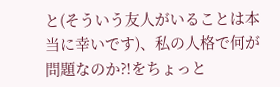と(そういう友人がいることは本当に幸いです)、私の人格で何が問題なのか?!をちょっと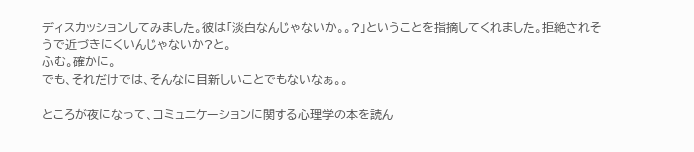ディスカッションしてみました。彼は「淡白なんじゃないか。。?」ということを指摘してくれました。拒絶されそうで近づきにくいんじゃないか?と。
ふむ。確かに。
でも、それだけでは、そんなに目新しいことでもないなぁ。。

ところが夜になって、コミュニケーションに関する心理学の本を読ん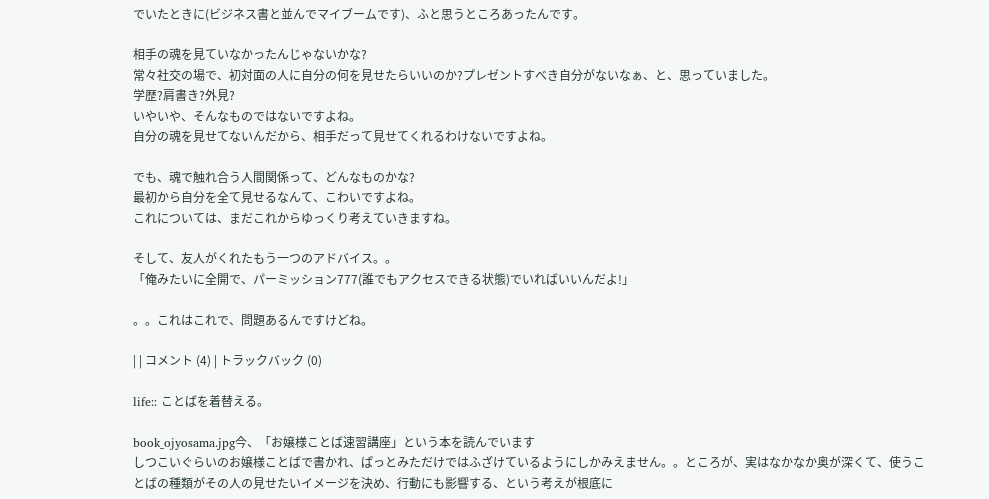でいたときに(ビジネス書と並んでマイブームです)、ふと思うところあったんです。

相手の魂を見ていなかったんじゃないかな?
常々社交の場で、初対面の人に自分の何を見せたらいいのか?プレゼントすべき自分がないなぁ、と、思っていました。
学歴?肩書き?外見?
いやいや、そんなものではないですよね。
自分の魂を見せてないんだから、相手だって見せてくれるわけないですよね。

でも、魂で触れ合う人間関係って、どんなものかな?
最初から自分を全て見せるなんて、こわいですよね。
これについては、まだこれからゆっくり考えていきますね。

そして、友人がくれたもう一つのアドバイス。。
「俺みたいに全開で、パーミッション777(誰でもアクセスできる状態)でいればいいんだよ!」

。。これはこれで、問題あるんですけどね。

| | コメント (4) | トラックバック (0)

life:: ことばを着替える。

book_ojyosama.jpg今、「お嬢様ことば速習講座」という本を読んでいます
しつこいぐらいのお嬢様ことばで書かれ、ぱっとみただけではふざけているようにしかみえません。。ところが、実はなかなか奥が深くて、使うことばの種類がその人の見せたいイメージを決め、行動にも影響する、という考えが根底に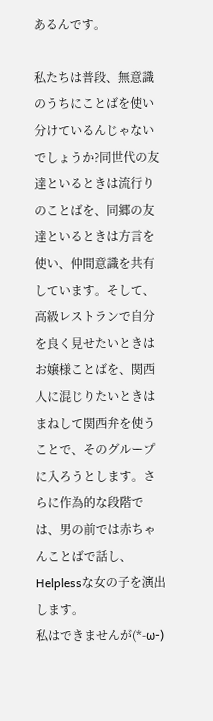あるんです。

私たちは普段、無意識のうちにことばを使い分けているんじゃないでしょうか?同世代の友達といるときは流行りのことばを、同郷の友達といるときは方言を使い、仲間意識を共有しています。そして、高級レストランで自分を良く見せたいときはお嬢様ことばを、関西人に混じりたいときはまねして関西弁を使うことで、そのグループに入ろうとします。さらに作為的な段階では、男の前では赤ちゃんことばで話し、Helplessな女の子を演出します。
私はできませんが(*-ω-)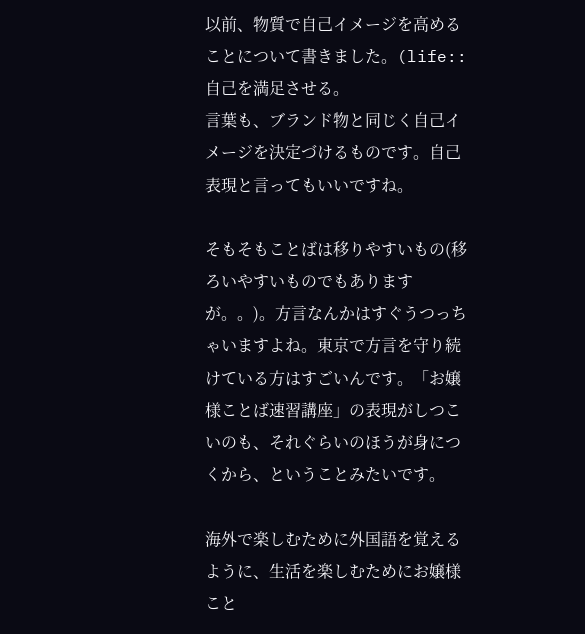以前、物質で自己イメージを高めることについて書きました。(life::自己を満足させる。
言葉も、ブランド物と同じく自己イメージを決定づけるものです。自己表現と言ってもいいですね。

そもそもことばは移りやすいもの(移ろいやすいものでもありますが。。)。方言なんかはすぐうつっちゃいますよね。東京で方言を守り続けている方はすごいんです。「お嬢様ことば速習講座」の表現がしつこいのも、それぐらいのほうが身につくから、ということみたいです。

海外で楽しむために外国語を覚えるように、生活を楽しむためにお嬢様こと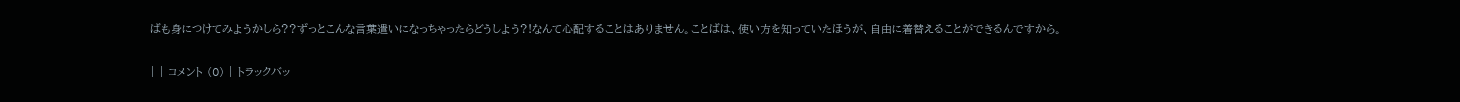ばも身につけてみようかしら??ずっとこんな言葉遣いになっちゃったらどうしよう?!なんて心配することはありません。ことばは、使い方を知っていたほうが、自由に着替えることができるんですから。

| | コメント (0) | トラックバッ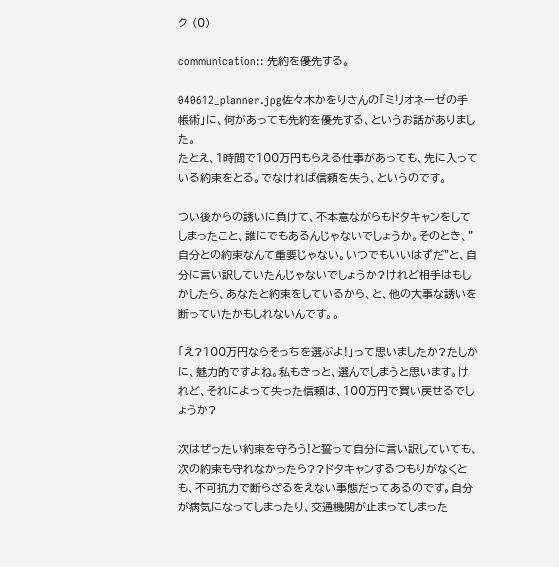ク (0)

communication:: 先約を優先する。

040612_planner.jpg佐々木かをりさんの「ミリオネーゼの手帳術」に、何があっても先約を優先する、というお話がありました。
たとえ、1時間で100万円もらえる仕事があっても、先に入っている約束をとる。でなければ信頼を失う、というのです。

つい後からの誘いに負けて、不本意ながらもドタキャンをしてしまったこと、誰にでもあるんじゃないでしょうか。そのとき、"自分との約束なんて重要じゃない。いつでもいいはずだ"と、自分に言い訳していたんじゃないでしょうか?けれど相手はもしかしたら、あなたと約束をしているから、と、他の大事な誘いを断っていたかもしれないんです。。

「え?100万円ならそっちを選ぶよ!」って思いましたか?たしかに、魅力的ですよね。私もきっと、選んでしまうと思います。けれど、それによって失った信頼は、100万円で買い戻せるでしょうか?

次はぜったい約束を守ろう!と誓って自分に言い訳していても、次の約束も守れなかったら??ドタキャンするつもりがなくとも、不可抗力で断らざるをえない事態だってあるのです。自分が病気になってしまったり、交通機関が止まってしまった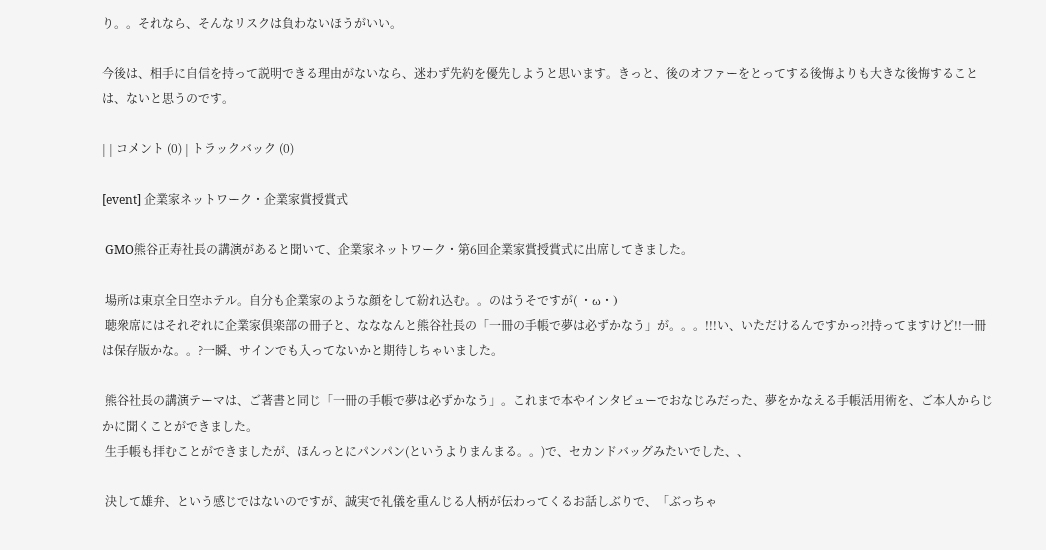り。。それなら、そんなリスクは負わないほうがいい。

今後は、相手に自信を持って説明できる理由がないなら、迷わず先約を優先しようと思います。きっと、後のオファーをとってする後悔よりも大きな後悔することは、ないと思うのです。

| | コメント (0) | トラックバック (0)

[event] 企業家ネットワーク・企業家賞授賞式

 GMO熊谷正寿社長の講演があると聞いて、企業家ネットワーク・第6回企業家賞授賞式に出席してきました。

 場所は東京全日空ホテル。自分も企業家のような顔をして紛れ込む。。のはうそですが( ・ω・)
 聴衆席にはそれぞれに企業家倶楽部の冊子と、なななんと熊谷社長の「一冊の手帳で夢は必ずかなう」が。。。!!!い、いただけるんですかっ?!持ってますけど!!一冊は保存版かな。。?一瞬、サインでも入ってないかと期待しちゃいました。

 熊谷社長の講演テーマは、ご著書と同じ「一冊の手帳で夢は必ずかなう」。これまで本やインタビューでおなじみだった、夢をかなえる手帳活用術を、ご本人からじかに聞くことができました。
 生手帳も拝むことができましたが、ほんっとにパンパン(というよりまんまる。。)で、セカンドバッグみたいでした、、

 決して雄弁、という感じではないのですが、誠実で礼儀を重んじる人柄が伝わってくるお話しぶりで、「ぶっちゃ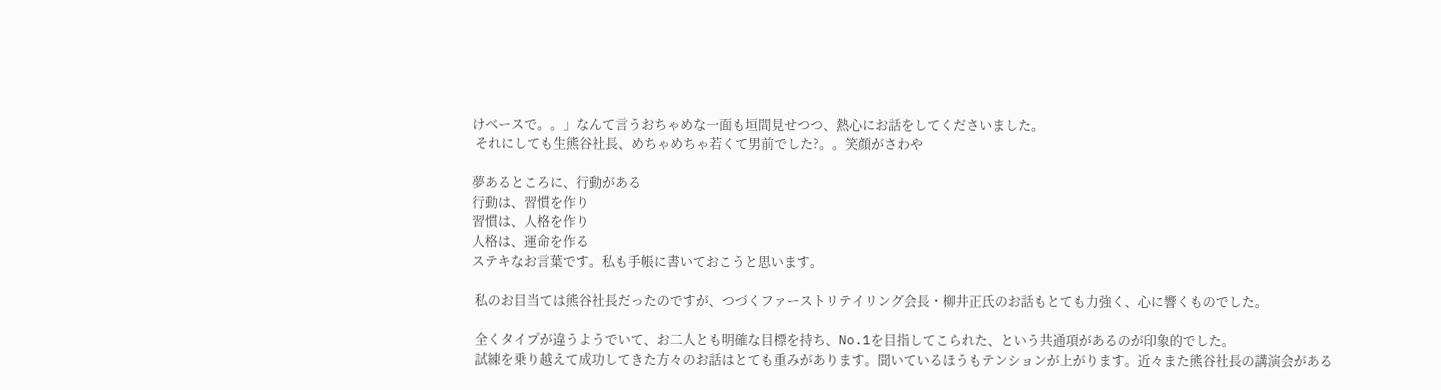けベースで。。」なんて言うおちゃめな一面も垣間見せつつ、熱心にお話をしてくださいました。
 それにしても生熊谷社長、めちゃめちゃ若くて男前でした?。。笑顔がさわや

夢あるところに、行動がある
行動は、習慣を作り
習慣は、人格を作り
人格は、運命を作る
ステキなお言葉です。私も手帳に書いておこうと思います。

 私のお目当ては熊谷社長だったのですが、つづくファーストリテイリング会長・柳井正氏のお話もとても力強く、心に響くものでした。

 全くタイプが違うようでいて、お二人とも明確な目標を持ち、No.1を目指してこられた、という共通項があるのが印象的でした。
 試練を乗り越えて成功してきた方々のお話はとても重みがあります。聞いているほうもテンションが上がります。近々また熊谷社長の講演会がある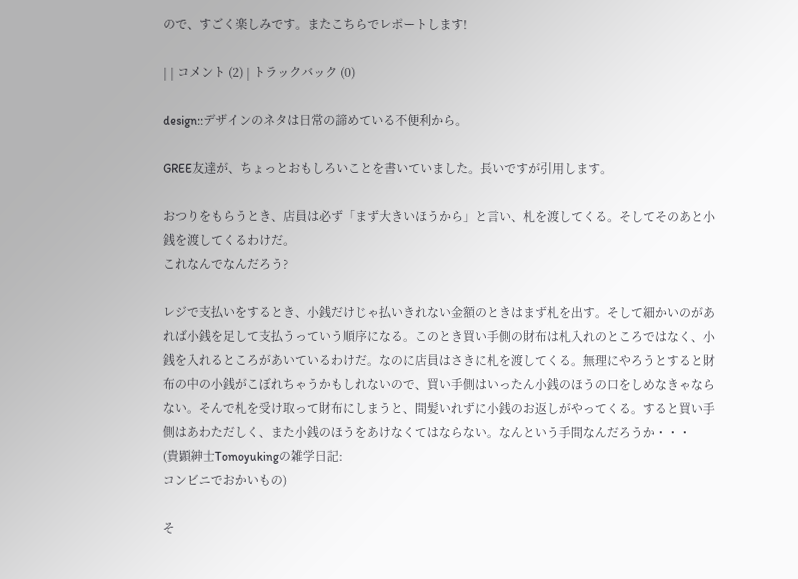ので、すごく楽しみです。またこちらでレポートします!

| | コメント (2) | トラックバック (0)

design::デザインのネタは日常の諦めている不便利から。

GREE友達が、ちょっとおもしろいことを書いていました。長いですが引用します。

おつりをもらうとき、店員は必ず「まず大きいほうから」と言い、札を渡してくる。そしてそのあと小銭を渡してくるわけだ。
これなんでなんだろう?

レジで支払いをするとき、小銭だけじゃ払いきれない金額のときはまず札を出す。そして細かいのがあれば小銭を足して支払うっていう順序になる。このとき買い手側の財布は札入れのところではなく、小銭を入れるところがあいているわけだ。なのに店員はさきに札を渡してくる。無理にやろうとすると財布の中の小銭がこぼれちゃうかもしれないので、買い手側はいったん小銭のほうの口をしめなきゃならない。そんで札を受け取って財布にしまうと、間髪いれずに小銭のお返しがやってくる。すると買い手側はあわただしく、また小銭のほうをあけなくてはならない。なんという手間なんだろうか・・・
(貴顕紳士Tomoyukingの雑学日記:
コンビニでおかいもの)

そ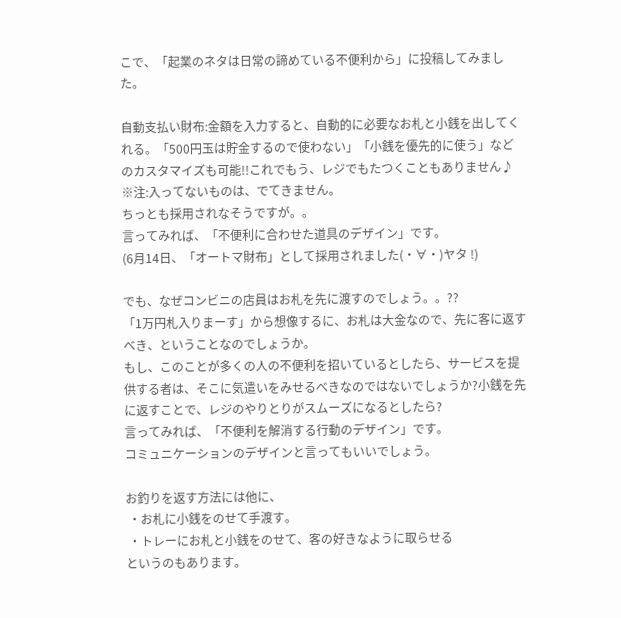こで、「起業のネタは日常の諦めている不便利から」に投稿してみました。

自動支払い財布:金額を入力すると、自動的に必要なお札と小銭を出してくれる。「500円玉は貯金するので使わない」「小銭を優先的に使う」などのカスタマイズも可能!!これでもう、レジでもたつくこともありません♪
※注:入ってないものは、でてきません。
ちっとも採用されなそうですが。。
言ってみれば、「不便利に合わせた道具のデザイン」です。
(6月14日、「オートマ財布」として採用されました(・∀・)ヤタ !)

でも、なぜコンビニの店員はお札を先に渡すのでしょう。。??
「1万円札入りまーす」から想像するに、お札は大金なので、先に客に返すべき、ということなのでしょうか。
もし、このことが多くの人の不便利を招いているとしたら、サービスを提供する者は、そこに気遣いをみせるべきなのではないでしょうか?小銭を先に返すことで、レジのやりとりがスムーズになるとしたら?
言ってみれば、「不便利を解消する行動のデザイン」です。
コミュニケーションのデザインと言ってもいいでしょう。

お釣りを返す方法には他に、
 ・お札に小銭をのせて手渡す。
 ・トレーにお札と小銭をのせて、客の好きなように取らせる
というのもあります。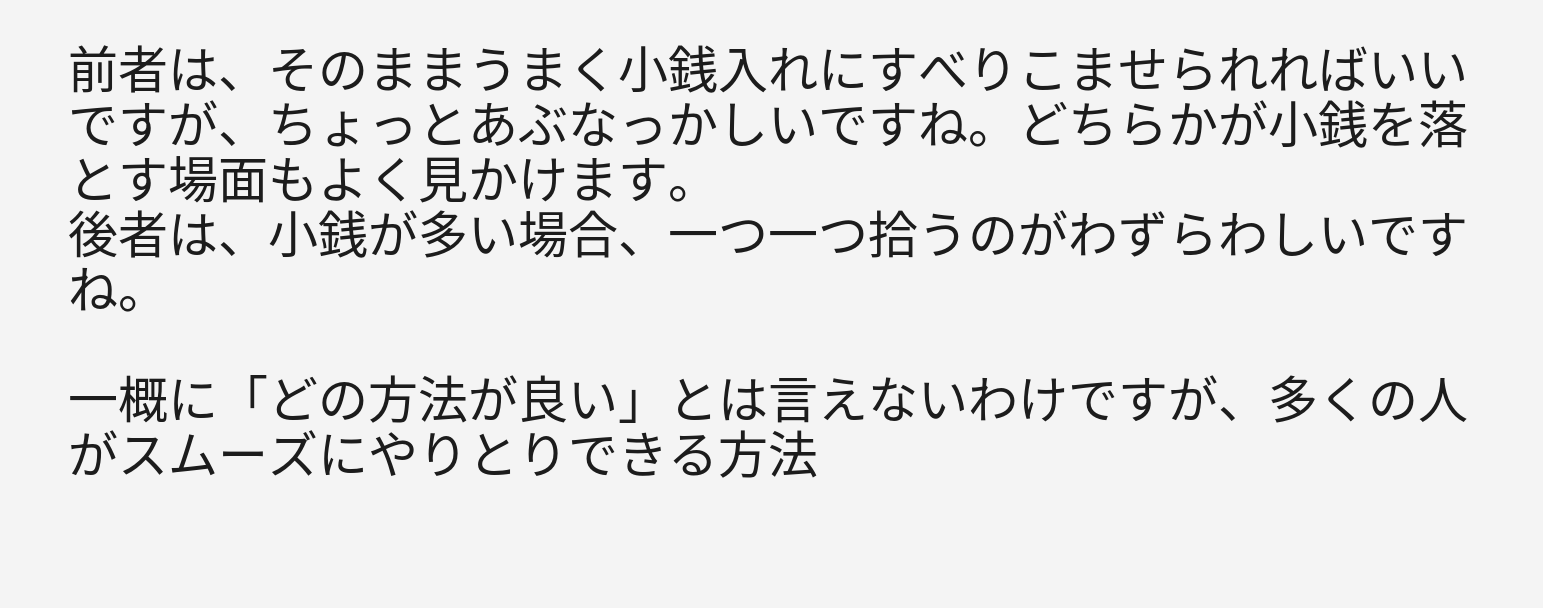前者は、そのままうまく小銭入れにすべりこませられればいいですが、ちょっとあぶなっかしいですね。どちらかが小銭を落とす場面もよく見かけます。
後者は、小銭が多い場合、一つ一つ拾うのがわずらわしいですね。

一概に「どの方法が良い」とは言えないわけですが、多くの人がスムーズにやりとりできる方法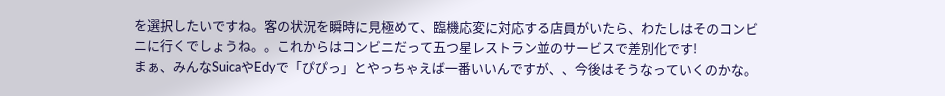を選択したいですね。客の状況を瞬時に見極めて、臨機応変に対応する店員がいたら、わたしはそのコンビニに行くでしょうね。。これからはコンビニだって五つ星レストラン並のサービスで差別化です!
まぁ、みんなSuicaやEdyで「ぴぴっ」とやっちゃえば一番いいんですが、、今後はそうなっていくのかな。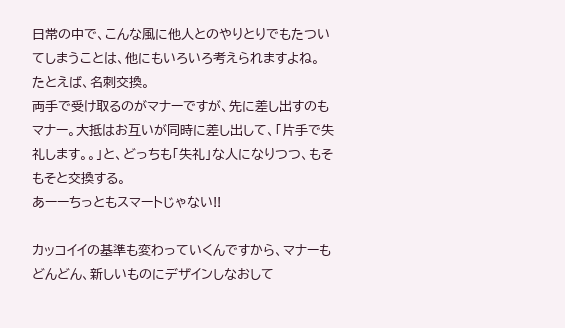日常の中で、こんな風に他人とのやりとりでもたついてしまうことは、他にもいろいろ考えられますよね。
たとえば、名刺交換。
両手で受け取るのがマナーですが、先に差し出すのもマナー。大抵はお互いが同時に差し出して、「片手で失礼します。。」と、どっちも「失礼」な人になりつつ、もそもそと交換する。
あーーちっともスマートじゃない!!

カッコイイの基準も変わっていくんですから、マナーもどんどん、新しいものにデザインしなおして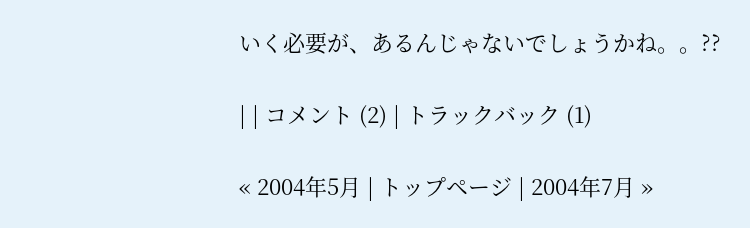いく必要が、あるんじゃないでしょうかね。。??

| | コメント (2) | トラックバック (1)

« 2004年5月 | トップページ | 2004年7月 »